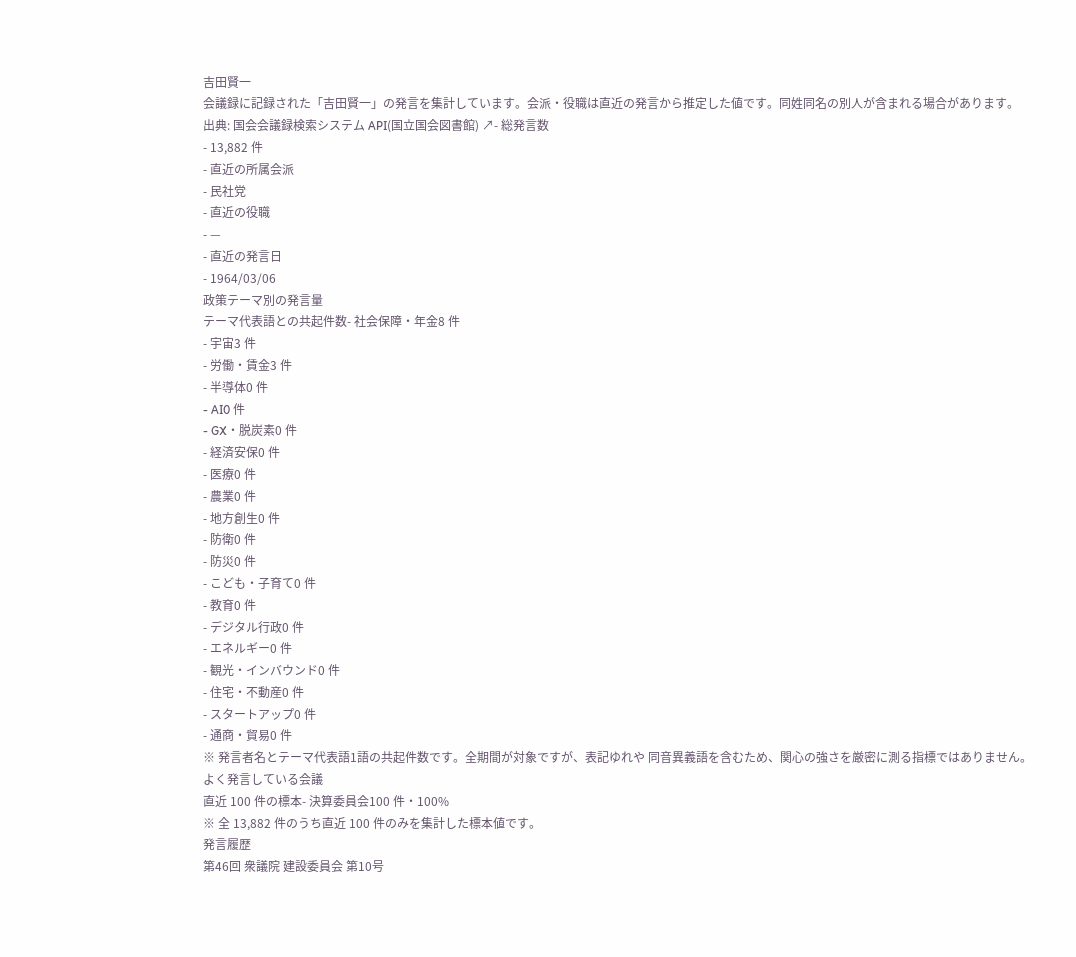吉田賢一
会議録に記録された「吉田賢一」の発言を集計しています。会派・役職は直近の発言から推定した値です。同姓同名の別人が含まれる場合があります。
出典: 国会会議録検索システム API(国立国会図書館) ↗- 総発言数
- 13,882 件
- 直近の所属会派
- 民社党
- 直近の役職
- —
- 直近の発言日
- 1964/03/06
政策テーマ別の発言量
テーマ代表語との共起件数- 社会保障・年金8 件
- 宇宙3 件
- 労働・賃金3 件
- 半導体0 件
- AI0 件
- GX・脱炭素0 件
- 経済安保0 件
- 医療0 件
- 農業0 件
- 地方創生0 件
- 防衛0 件
- 防災0 件
- こども・子育て0 件
- 教育0 件
- デジタル行政0 件
- エネルギー0 件
- 観光・インバウンド0 件
- 住宅・不動産0 件
- スタートアップ0 件
- 通商・貿易0 件
※ 発言者名とテーマ代表語1語の共起件数です。全期間が対象ですが、表記ゆれや 同音異義語を含むため、関心の強さを厳密に測る指標ではありません。
よく発言している会議
直近 100 件の標本- 決算委員会100 件・100%
※ 全 13,882 件のうち直近 100 件のみを集計した標本値です。
発言履歴
第46回 衆議院 建設委員会 第10号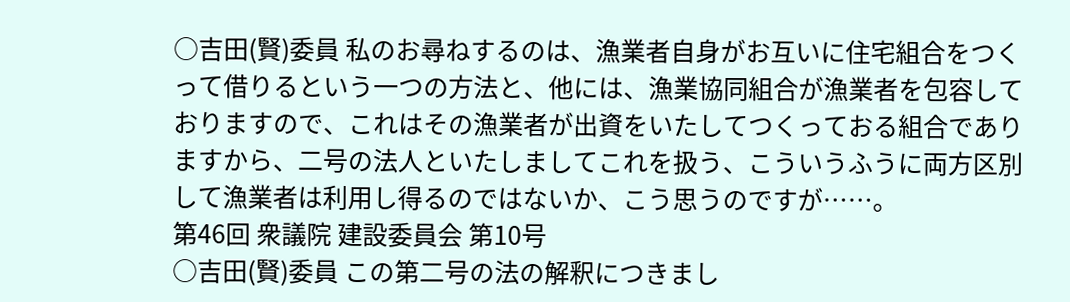○吉田(賢)委員 私のお尋ねするのは、漁業者自身がお互いに住宅組合をつくって借りるという一つの方法と、他には、漁業協同組合が漁業者を包容しておりますので、これはその漁業者が出資をいたしてつくっておる組合でありますから、二号の法人といたしましてこれを扱う、こういうふうに両方区別して漁業者は利用し得るのではないか、こう思うのですが……。
第46回 衆議院 建設委員会 第10号
○吉田(賢)委員 この第二号の法の解釈につきまし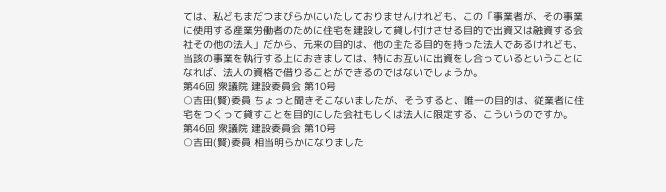ては、私どもまだつまびらかにいたしておりませんけれども、この「事業者が、その事業に使用する産業労働者のために住宅を建設して貸し付けさせる目的で出資又は融資する会社その他の法人」だから、元来の目的は、他の主たる目的を持った法人であるけれども、当該の事業を執行する上におきましては、特にお互いに出資をし合っているということになれば、法人の資格で借りることができるのではないでしょうか。
第46回 衆議院 建設委員会 第10号
○吉田(賢)委員 ちょっと聞きそこないましたが、そうすると、唯一の目的は、従業者に住宅をつくって貸すことを目的にした会社もしくは法人に限定する、こういうのですか。
第46回 衆議院 建設委員会 第10号
○吉田(賢)委員 相当明らかになりました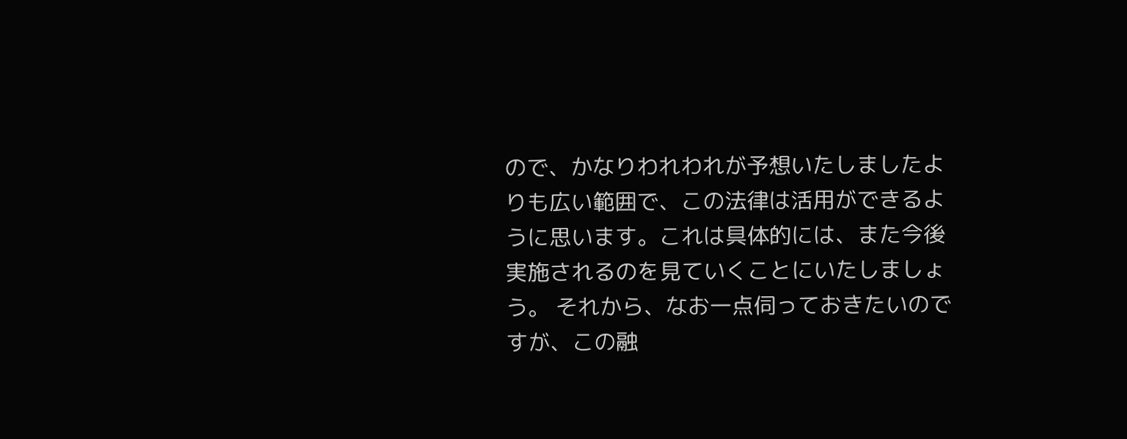ので、かなりわれわれが予想いたしましたよりも広い範囲で、この法律は活用ができるように思います。これは具体的には、また今後実施されるのを見ていくことにいたしましょう。 それから、なお一点伺っておきたいのですが、この融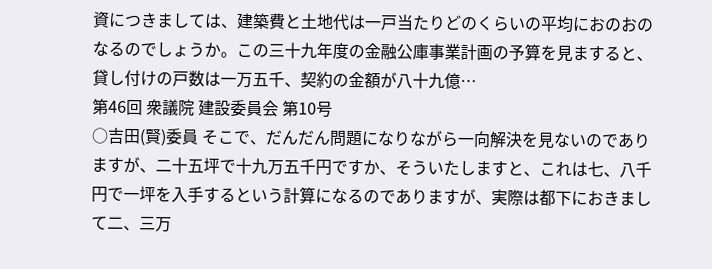資につきましては、建築費と土地代は一戸当たりどのくらいの平均におのおのなるのでしょうか。この三十九年度の金融公庫事業計画の予算を見ますると、貸し付けの戸数は一万五千、契約の金額が八十九億…
第46回 衆議院 建設委員会 第10号
○吉田(賢)委員 そこで、だんだん問題になりながら一向解決を見ないのでありますが、二十五坪で十九万五千円ですか、そういたしますと、これは七、八千円で一坪を入手するという計算になるのでありますが、実際は都下におきまして二、三万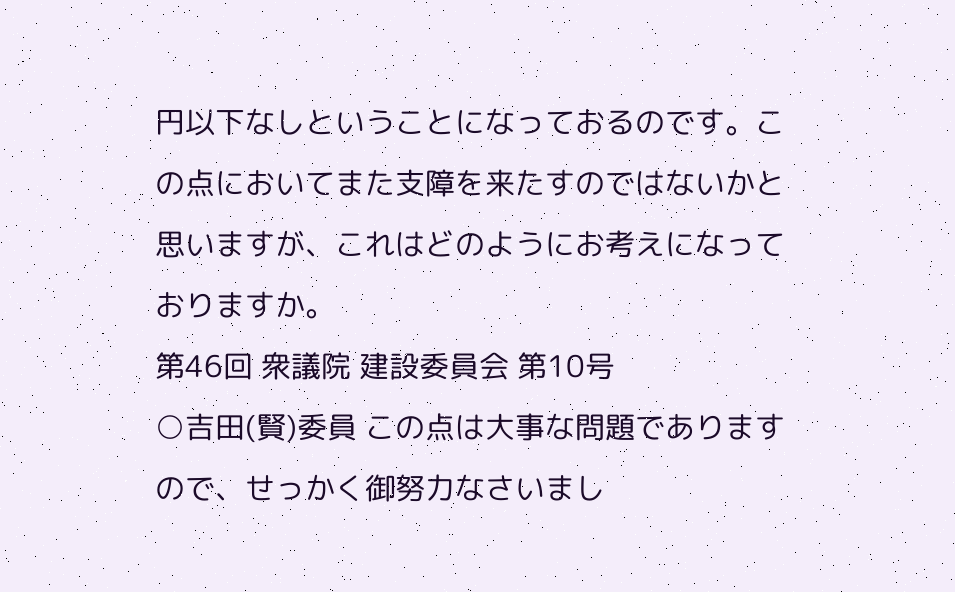円以下なしということになっておるのです。この点においてまた支障を来たすのではないかと思いますが、これはどのようにお考えになっておりますか。
第46回 衆議院 建設委員会 第10号
○吉田(賢)委員 この点は大事な問題でありますので、せっかく御努力なさいまし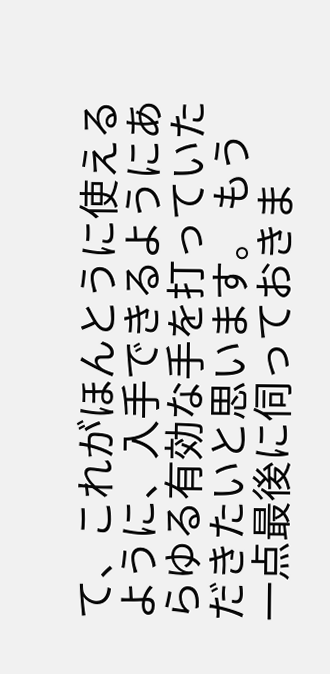て、これがほんとうに使えるように、入手できるようにあらゆる有効な手を打っていただきたいと思います。 もう一点最後に伺っておきま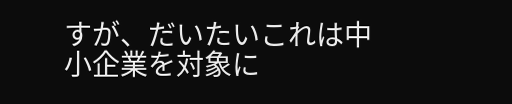すが、だいたいこれは中小企業を対象に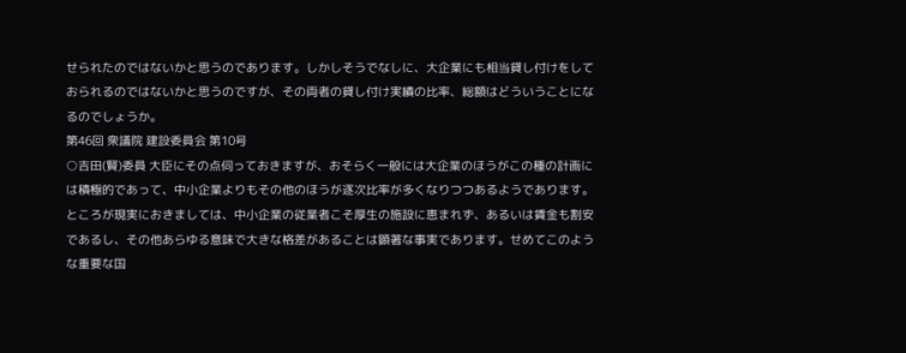せられたのではないかと思うのであります。しかしそうでなしに、大企業にも相当貸し付けをしておられるのではないかと思うのですが、その両者の貸し付け実績の比率、総額はどういうことになるのでしょうか。
第46回 衆議院 建設委員会 第10号
○吉田(賢)委員 大臣にその点伺っておきますが、おそらく一般には大企業のほうがこの種の計画には積極的であって、中小企業よりもその他のほうが逐次比率が多くなりつつあるようであります。ところが現実におきましては、中小企業の従業者こそ厚生の施設に恵まれず、あるいは賃金も割安であるし、その他あらゆる意味で大きな格差があることは顕著な事実であります。せめてこのような重要な国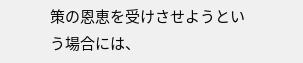策の恩恵を受けさせようという場合には、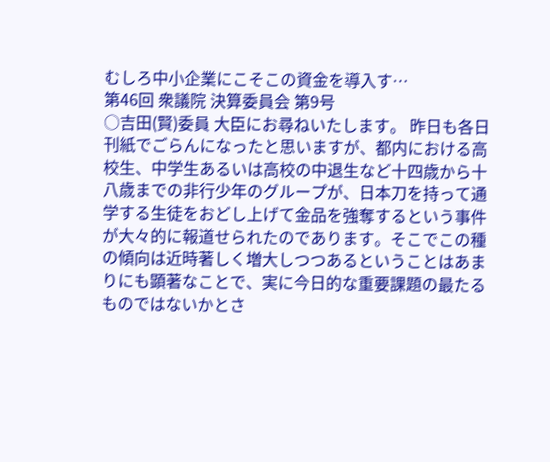むしろ中小企業にこそこの資金を導入す…
第46回 衆議院 決算委員会 第9号
○吉田(賢)委員 大臣にお尋ねいたします。 昨日も各日刊紙でごらんになったと思いますが、都内における高校生、中学生あるいは高校の中退生など十四歳から十八歳までの非行少年のグループが、日本刀を持って通学する生徒をおどし上げて金品を強奪するという事件が大々的に報道せられたのであります。そこでこの種の傾向は近時著しく増大しつつあるということはあまりにも顕著なことで、実に今日的な重要課題の最たるものではないかとさ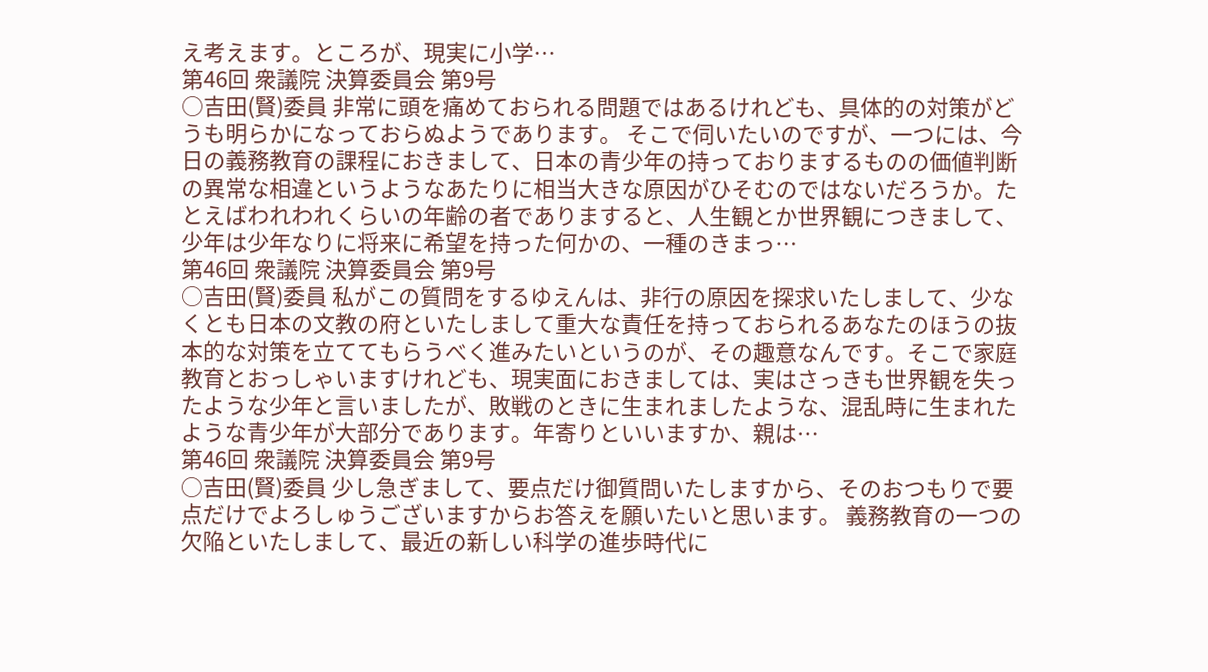え考えます。ところが、現実に小学…
第46回 衆議院 決算委員会 第9号
○吉田(賢)委員 非常に頭を痛めておられる問題ではあるけれども、具体的の対策がどうも明らかになっておらぬようであります。 そこで伺いたいのですが、一つには、今日の義務教育の課程におきまして、日本の青少年の持っておりまするものの価値判断の異常な相違というようなあたりに相当大きな原因がひそむのではないだろうか。たとえばわれわれくらいの年齢の者でありますると、人生観とか世界観につきまして、少年は少年なりに将来に希望を持った何かの、一種のきまっ…
第46回 衆議院 決算委員会 第9号
○吉田(賢)委員 私がこの質問をするゆえんは、非行の原因を探求いたしまして、少なくとも日本の文教の府といたしまして重大な責任を持っておられるあなたのほうの抜本的な対策を立ててもらうべく進みたいというのが、その趣意なんです。そこで家庭教育とおっしゃいますけれども、現実面におきましては、実はさっきも世界観を失ったような少年と言いましたが、敗戦のときに生まれましたような、混乱時に生まれたような青少年が大部分であります。年寄りといいますか、親は…
第46回 衆議院 決算委員会 第9号
○吉田(賢)委員 少し急ぎまして、要点だけ御質問いたしますから、そのおつもりで要点だけでよろしゅうございますからお答えを願いたいと思います。 義務教育の一つの欠陥といたしまして、最近の新しい科学の進歩時代に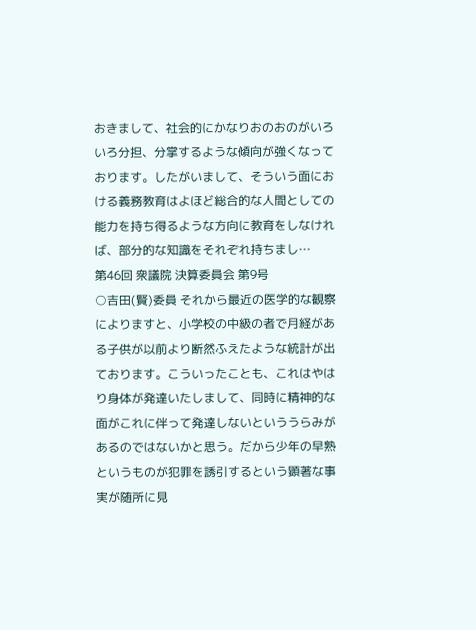おきまして、社会的にかなりおのおのがいろいろ分担、分掌するような傾向が強くなっております。したがいまして、そういう面における義務教育はよほど総合的な人間としての能力を持ち得るような方向に教育をしなければ、部分的な知識をそれぞれ持ちまし…
第46回 衆議院 決算委員会 第9号
○吉田(賢)委員 それから最近の医学的な観察によりますと、小学校の中級の者で月経がある子供が以前より断然ふえたような統計が出ております。こういったことも、これはやはり身体が発達いたしまして、同時に精神的な面がこれに伴って発達しないといううらみがあるのではないかと思う。だから少年の早熟というものが犯罪を誘引するという顕著な事実が随所に見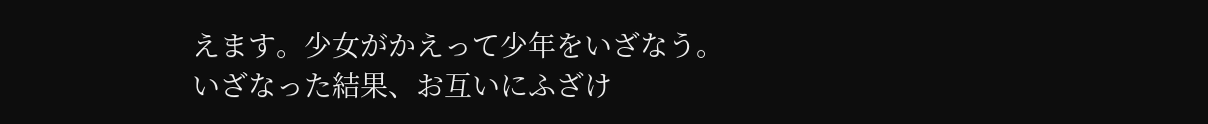えます。少女がかえって少年をいざなう。いざなった結果、お互いにふざけ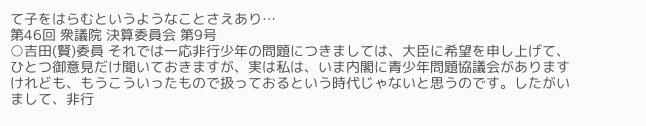て子をはらむというようなことさえあり…
第46回 衆議院 決算委員会 第9号
○吉田(賢)委員 それでは一応非行少年の問題につきましては、大臣に希望を申し上げて、ひとつ御意見だけ聞いておきますが、実は私は、いま内閣に青少年問題協議会がありますけれども、もうこういったもので扱っておるという時代じゃないと思うのです。したがいまして、非行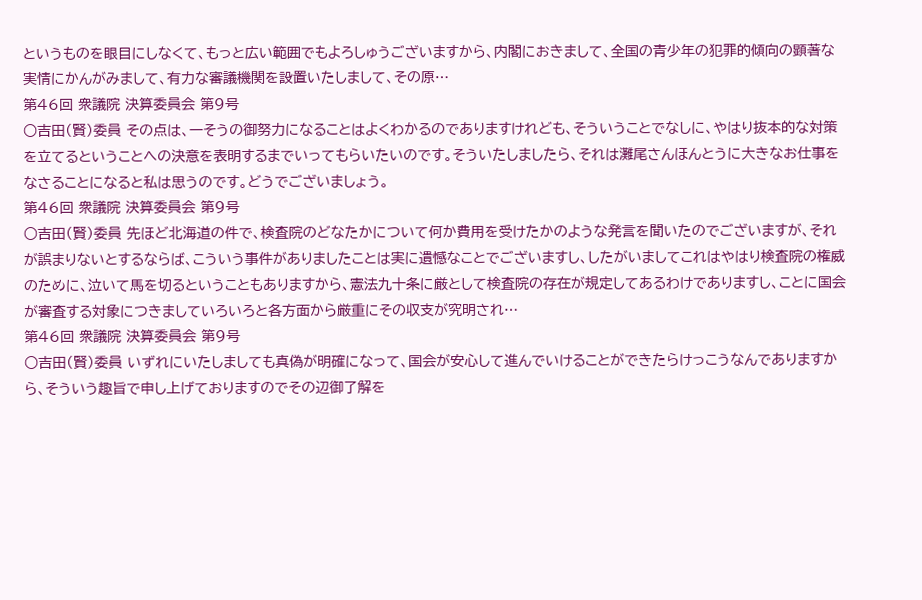というものを眼目にしなくて、もっと広い範囲でもよろしゅうございますから、内閣におきまして、全国の青少年の犯罪的傾向の顕著な実情にかんがみまして、有力な審議機関を設置いたしまして、その原…
第46回 衆議院 決算委員会 第9号
○吉田(賢)委員 その点は、一そうの御努力になることはよくわかるのでありますけれども、そういうことでなしに、やはり抜本的な対策を立てるということへの決意を表明するまでいってもらいたいのです。そういたしましたら、それは灘尾さんほんとうに大きなお仕事をなさることになると私は思うのです。どうでございましょう。
第46回 衆議院 決算委員会 第9号
○吉田(賢)委員 先ほど北海道の件で、検査院のどなたかについて何か費用を受けたかのような発言を聞いたのでございますが、それが誤まりないとするならば、こういう事件がありましたことは実に遺憾なことでございますし、したがいましてこれはやはり検査院の権威のために、泣いて馬を切るということもありますから、憲法九十条に厳として検査院の存在が規定してあるわけでありますし、ことに国会が審査する対象につきましていろいろと各方面から厳重にその収支が究明され…
第46回 衆議院 決算委員会 第9号
○吉田(賢)委員 いずれにいたしましても真偽が明確になって、国会が安心して進んでいけることができたらけっこうなんでありますから、そういう趣旨で申し上げておりますのでその辺御了解を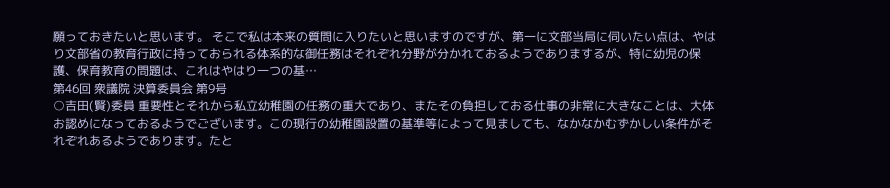願っておきたいと思います。 そこで私は本来の質問に入りたいと思いますのですが、第一に文部当局に伺いたい点は、やはり文部省の教育行政に持っておられる体系的な御任務はそれぞれ分野が分かれておるようでありまするが、特に幼児の保護、保育教育の問題は、これはやはり一つの基…
第46回 衆議院 決算委員会 第9号
○吉田(賢)委員 重要性とそれから私立幼稚園の任務の重大であり、またその負担しておる仕事の非常に大きなことは、大体お認めになっておるようでございます。この現行の幼稚園設置の基準等によって見ましても、なかなかむずかしい条件がそれぞれあるようであります。たと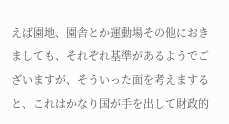えば園地、園舎とか運動場その他におきましても、それぞれ基準があるようでございますが、そういった面を考えますると、これはかなり国が手を出して財政的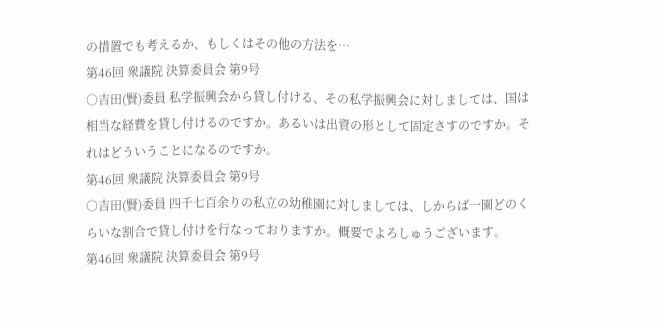の措置でも考えるか、もしくはその他の方法を…
第46回 衆議院 決算委員会 第9号
○吉田(賢)委員 私学振興会から貸し付ける、その私学振興会に対しましては、国は相当な経費を貸し付けるのですか。あるいは出資の形として固定さすのですか。それはどういうことになるのですか。
第46回 衆議院 決算委員会 第9号
○吉田(賢)委員 四千七百余りの私立の幼稚園に対しましては、しからば一園どのくらいな割合で貸し付けを行なっておりますか。概要でよろしゅうございます。
第46回 衆議院 決算委員会 第9号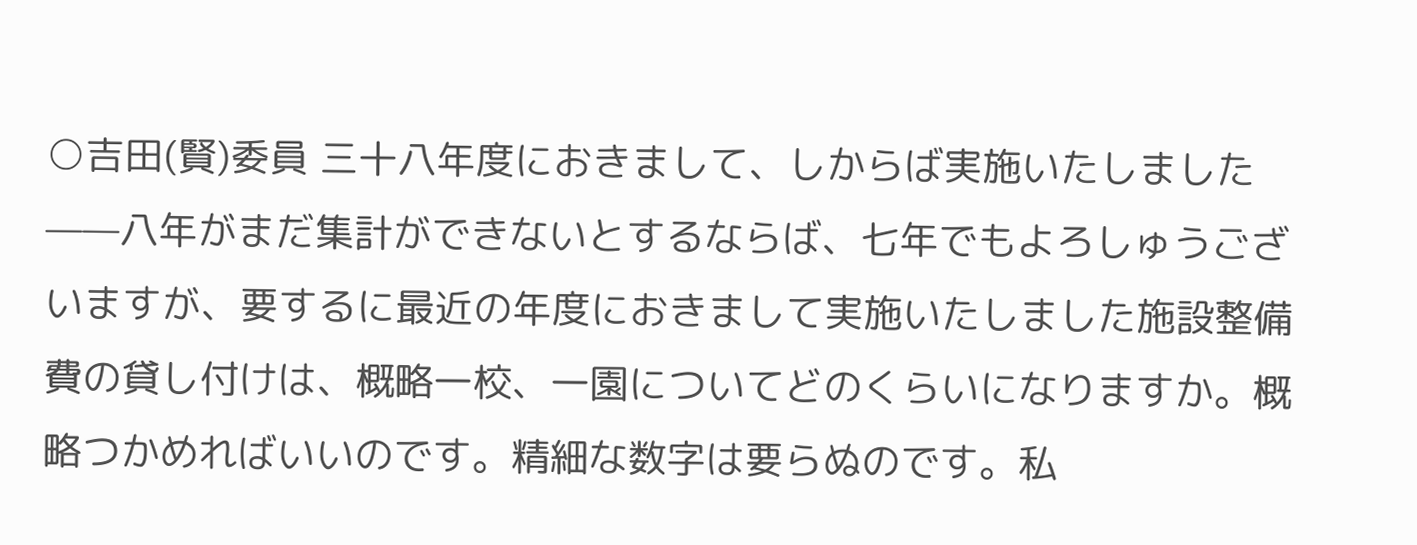○吉田(賢)委員 三十八年度におきまして、しからば実施いたしました——八年がまだ集計ができないとするならば、七年でもよろしゅうございますが、要するに最近の年度におきまして実施いたしました施設整備費の貸し付けは、概略一校、一園についてどのくらいになりますか。概略つかめればいいのです。精細な数字は要らぬのです。私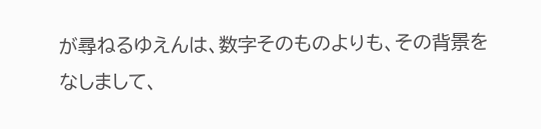が尋ねるゆえんは、数字そのものよりも、その背景をなしまして、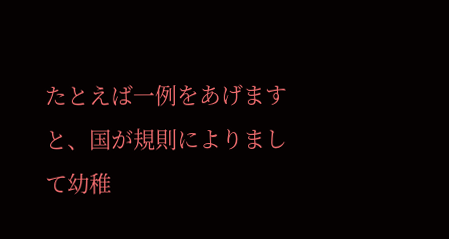たとえば一例をあげますと、国が規則によりまして幼稚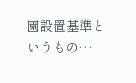園設置基準というもの…